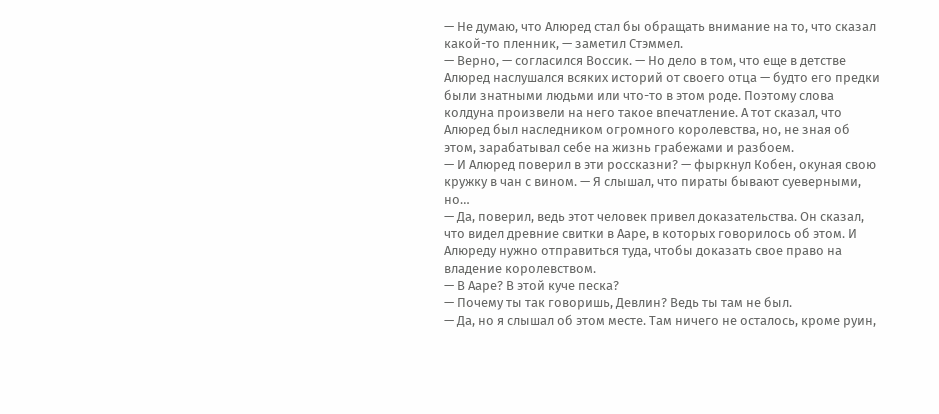— Не думаю, что Алюред стал бы обращать внимание на то, что сказал какой-то пленник, — заметил Стэммел.
— Верно, — согласился Воссик. — Но дело в том, что еще в детстве Алюред наслушался всяких историй от своего отца — будто его предки были знатными людьми или что-то в этом роде. Поэтому слова колдуна произвели на него такое впечатление. А тот сказал, что Алюред был наследником огромного королевства, но, не зная об этом, зарабатывал себе на жизнь грабежами и разбоем.
— И Алюред поверил в эти россказни? — фыркнул Кобен, окуная свою кружку в чан с вином. — Я слышал, что пираты бывают суеверными, но…
— Да, поверил, ведь этот человек привел доказательства. Он сказал, что видел древние свитки в Ааре, в которых говорилось об этом. И Алюреду нужно отправиться туда, чтобы доказать свое право на владение королевством.
— В Ааре? В этой куче песка?
— Почему ты так говоришь, Девлин? Ведь ты там не был.
— Да, но я слышал об этом месте. Там ничего не осталось, кроме руин,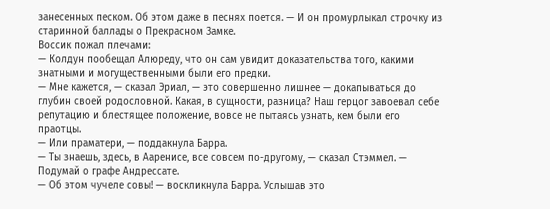занесенных песком. Об этом даже в песнях поется. — И он промурлыкал строчку из старинной баллады о Прекрасном Замке.
Воссик пожал плечами:
— Колдун пообещал Алюреду, что он сам увидит доказательства того, какими знатными и могущественными были его предки.
— Мне кажется, — сказал Эриал, — это совершенно лишнее — докапываться до глубин своей родословной. Какая, в сущности, разница? Наш герцог завоевал себе репутацию и блестящее положение, вовсе не пытаясь узнать, кем были его праотцы.
— Или праматери, — поддакнула Барра.
— Ты знаешь, здесь, в Ааренисе, все совсем по-другому, — сказал Стэммел. — Подумай о графе Андрессате.
— Об этом чучеле совы! — воскликнула Барра. Услышав это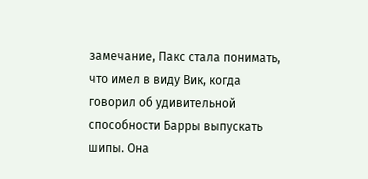замечание, Пакс стала понимать, что имел в виду Вик, когда говорил об удивительной способности Барры выпускать шипы. Она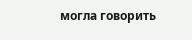могла говорить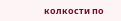колкости по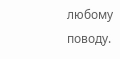любому поводу.